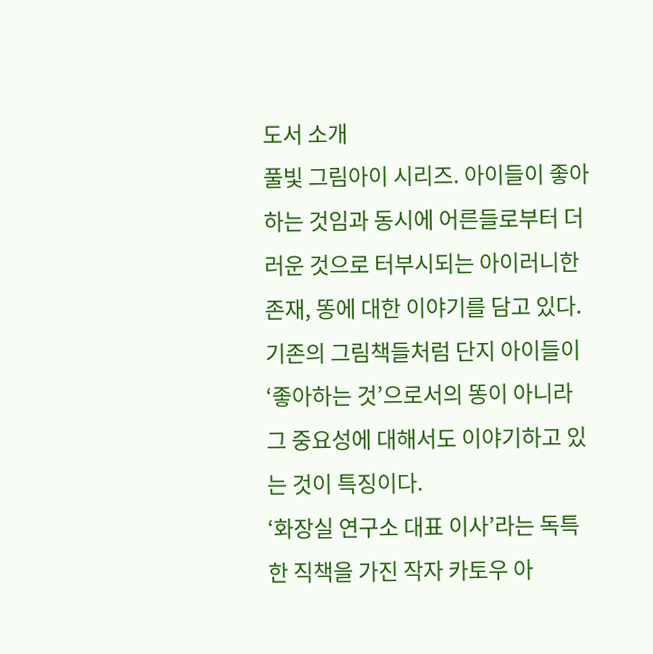도서 소개
풀빛 그림아이 시리즈. 아이들이 좋아하는 것임과 동시에 어른들로부터 더러운 것으로 터부시되는 아이러니한 존재, 똥에 대한 이야기를 담고 있다. 기존의 그림책들처럼 단지 아이들이 ‘좋아하는 것’으로서의 똥이 아니라 그 중요성에 대해서도 이야기하고 있는 것이 특징이다.
‘화장실 연구소 대표 이사’라는 독특한 직책을 가진 작자 카토우 아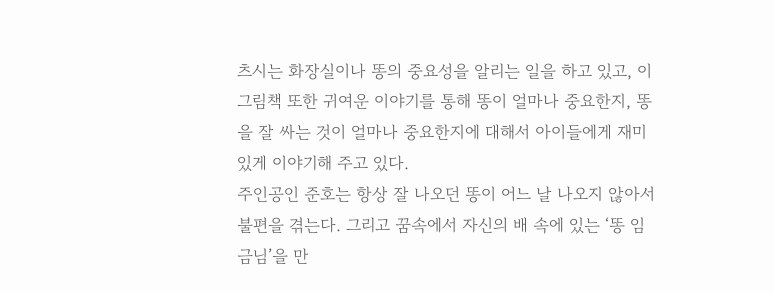츠시는 화장실이나 똥의 중요성을 알리는 일을 하고 있고, 이 그림책 또한 귀여운 이야기를 통해 똥이 얼마나 중요한지, 똥을 잘 싸는 것이 얼마나 중요한지에 대해서 아이들에게 재미있게 이야기해 주고 있다.
주인공인 준호는 항상 잘 나오던 똥이 어느 날 나오지 않아서 불편을 겪는다. 그리고 꿈속에서 자신의 배 속에 있는 ‘똥 임금님’을 만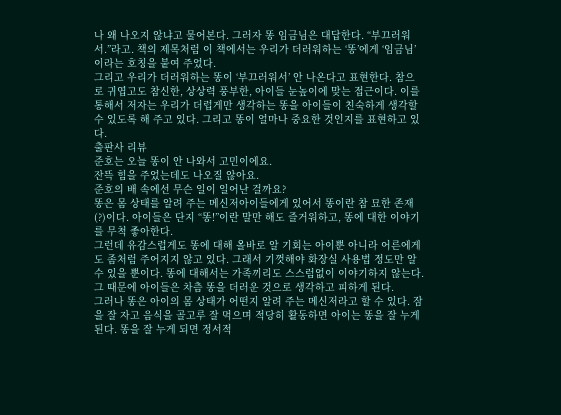나 왜 나오지 않냐고 물어본다. 그러자 똥 임금님은 대답한다. “부끄러워서.”라고. 책의 제목처럼 이 책에서는 우리가 더러워하는 ‘똥’에게 ‘임금님’이라는 호칭을 붙여 주었다.
그리고 우리가 더러워하는 똥이 ‘부끄러워서’ 안 나온다고 표현한다. 참으로 귀엽고도 참신한, 상상력 풍부한, 아이들 눈높이에 맞는 접근이다. 이를 통해서 저자는 우리가 더럽게만 생각하는 똥을 아이들이 친숙하게 생각할 수 있도록 해 주고 있다. 그리고 똥이 얼마나 중요한 것인지를 표현하고 있다.
출판사 리뷰
준호는 오늘 똥이 안 나와서 고민이에요.
잔뜩 힘을 주었는데도 나오질 않아요.
준호의 배 속에선 무슨 일이 일어난 걸까요?
똥은 몸 상태를 알려 주는 메신저아이들에게 있어서 똥이란 참 묘한 존재(?)이다. 아이들은 단지 “똥!”이란 말만 해도 즐거워하고, 똥에 대한 이야기를 무척 좋아한다.
그런데 유감스럽게도 똥에 대해 올바로 알 기회는 아이뿐 아니라 어른에게도 좀처럼 주어지지 않고 있다. 그래서 기껏해야 화장실 사용법 정도만 알 수 있을 뿐이다. 똥에 대해서는 가족끼리도 스스럼없이 이야기하지 않는다. 그 때문에 아이들은 차츰 똥을 더러운 것으로 생각하고 피하게 된다.
그러나 똥은 아이의 몸 상태가 어떤지 알려 주는 메신저라고 할 수 있다. 잠을 잘 자고 음식을 골고루 잘 먹으며 적당히 활동하면 아이는 똥을 잘 누게 된다. 똥을 잘 누게 되면 정서적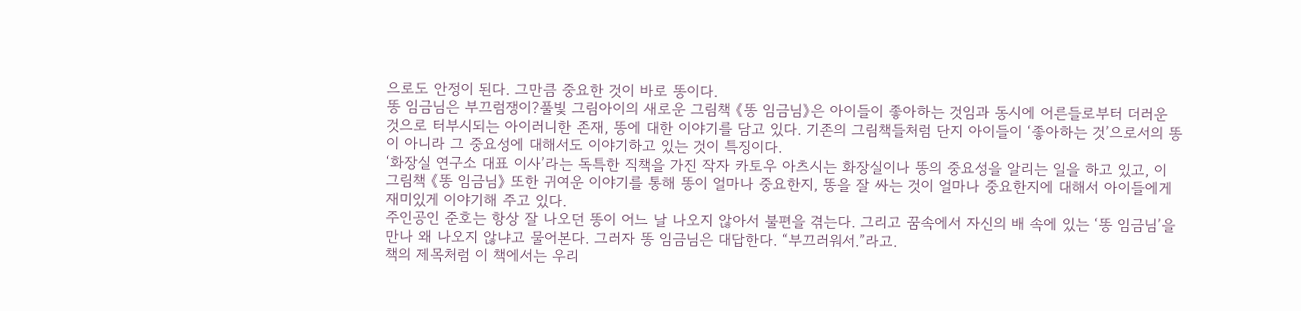으로도 안정이 된다. 그만큼 중요한 것이 바로 똥이다.
똥 임금님은 부끄럼쟁이?풀빛 그림아이의 새로운 그림책 《똥 임금님》은 아이들이 좋아하는 것임과 동시에 어른들로부터 더러운 것으로 터부시되는 아이러니한 존재, 똥에 대한 이야기를 담고 있다. 기존의 그림책들처럼 단지 아이들이 ‘좋아하는 것’으로서의 똥이 아니라 그 중요성에 대해서도 이야기하고 있는 것이 특징이다.
‘화장실 연구소 대표 이사’라는 독특한 직책을 가진 작자 카토우 아츠시는 화장실이나 똥의 중요성을 알리는 일을 하고 있고, 이 그림책 《똥 임금님》 또한 귀여운 이야기를 통해 똥이 얼마나 중요한지, 똥을 잘 싸는 것이 얼마나 중요한지에 대해서 아이들에게 재미있게 이야기해 주고 있다.
주인공인 준호는 항상 잘 나오던 똥이 어느 날 나오지 않아서 불편을 겪는다. 그리고 꿈속에서 자신의 배 속에 있는 ‘똥 임금님’을 만나 왜 나오지 않냐고 물어본다. 그러자 똥 임금님은 대답한다. “부끄러워서.”라고.
책의 제목처럼 이 책에서는 우리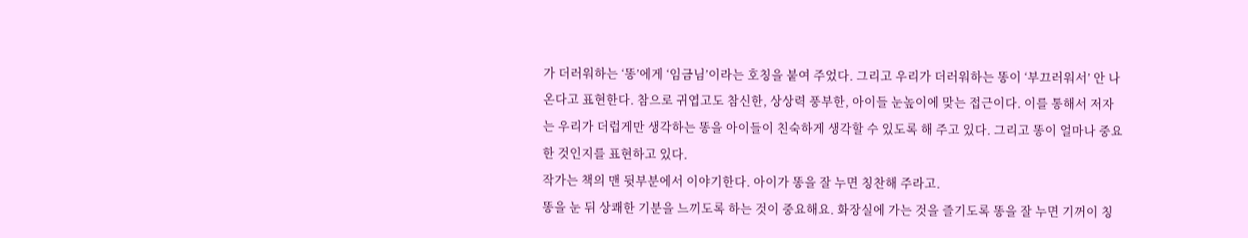가 더러워하는 ‘똥’에게 ‘임금님’이라는 호칭을 붙여 주었다. 그리고 우리가 더러워하는 똥이 ‘부끄러워서’ 안 나온다고 표현한다. 참으로 귀엽고도 참신한, 상상력 풍부한, 아이들 눈높이에 맞는 접근이다. 이를 통해서 저자는 우리가 더럽게만 생각하는 똥을 아이들이 친숙하게 생각할 수 있도록 해 주고 있다. 그리고 똥이 얼마나 중요한 것인지를 표현하고 있다.
작가는 책의 맨 뒷부분에서 이야기한다. 아이가 똥을 잘 누면 칭찬해 주라고.
똥을 눈 뒤 상쾌한 기분을 느끼도록 하는 것이 중요해요. 화장실에 가는 것을 즐기도록 똥을 잘 누면 기꺼이 칭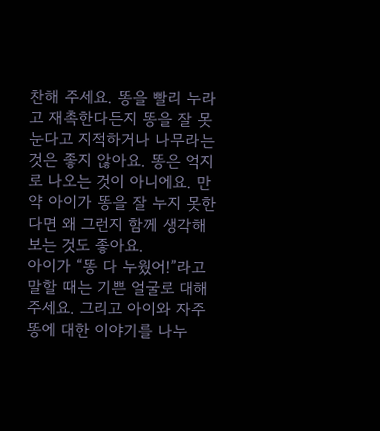찬해 주세요. 똥을 빨리 누라고 재촉한다든지 똥을 잘 못 눈다고 지적하거나 나무라는 것은 좋지 않아요. 똥은 억지로 나오는 것이 아니에요. 만약 아이가 똥을 잘 누지 못한다면 왜 그런지 함께 생각해 보는 것도 좋아요.
아이가 “똥 다 누웠어!”라고 말할 때는 기쁜 얼굴로 대해 주세요. 그리고 아이와 자주 똥에 대한 이야기를 나누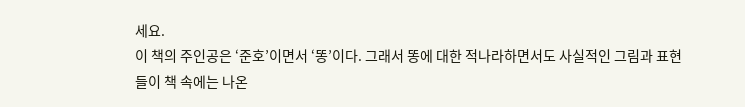세요.
이 책의 주인공은 ‘준호’이면서 ‘똥’이다. 그래서 똥에 대한 적나라하면서도 사실적인 그림과 표현들이 책 속에는 나온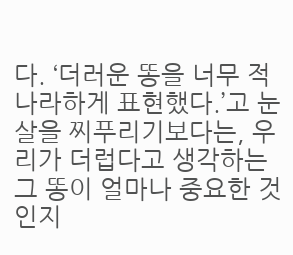다. ‘더러운 똥을 너무 적나라하게 표현했다.’고 눈살을 찌푸리기보다는, 우리가 더럽다고 생각하는 그 똥이 얼마나 중요한 것인지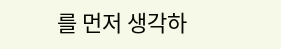를 먼저 생각하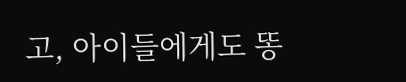고, 아이들에게도 똥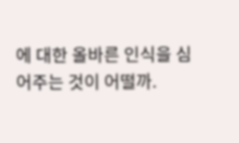에 대한 올바른 인식을 심어주는 것이 어떨까.